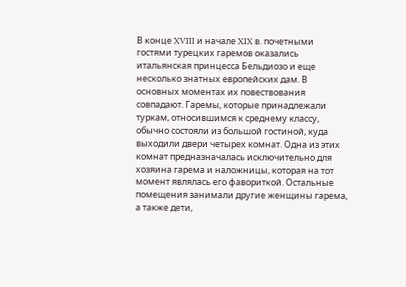В конце XVIII и начале XIX в. почетными гостями турецких гаремов оказались итальянская принцесса Бельдиозо и еще несколько знатных европейских дам. В основных моментах их повествования совпадают. Гаремы, которые принадлежали туркам, относившимся к среднему классу, обычно состояли из большой гостиной, куда выходили двери четырех комнат. Одна из этих комнат предназначалась исключительно для хозяина гарема и наложницы, которая на тот момент являлась его фавориткой. Остальные помещения занимали другие женщины гарема, а также дети,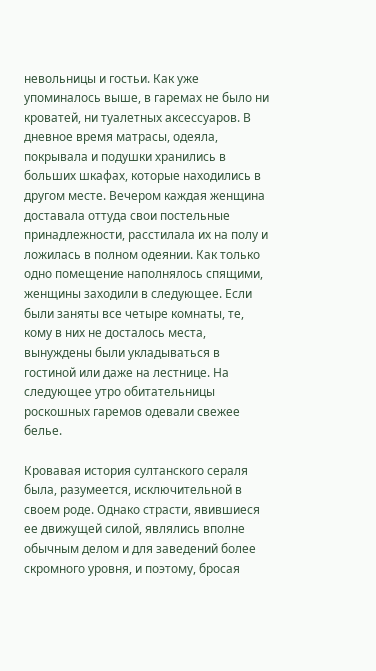невольницы и гостьи. Как уже упоминалось выше, в гаремах не было ни кроватей, ни туалетных аксессуаров. В дневное время матрасы, одеяла, покрывала и подушки хранились в больших шкафах, которые находились в другом месте. Вечером каждая женщина доставала оттуда свои постельные принадлежности, расстилала их на полу и ложилась в полном одеянии. Как только одно помещение наполнялось спящими, женщины заходили в следующее. Если были заняты все четыре комнаты, те, кому в них не досталось места, вынуждены были укладываться в гостиной или даже на лестнице. На следующее утро обитательницы роскошных гаремов одевали свежее белье.

Кровавая история султанского сераля была, разумеется, исключительной в своем роде. Однако страсти, явившиеся ее движущей силой, являлись вполне обычным делом и для заведений более скромного уровня, и поэтому, бросая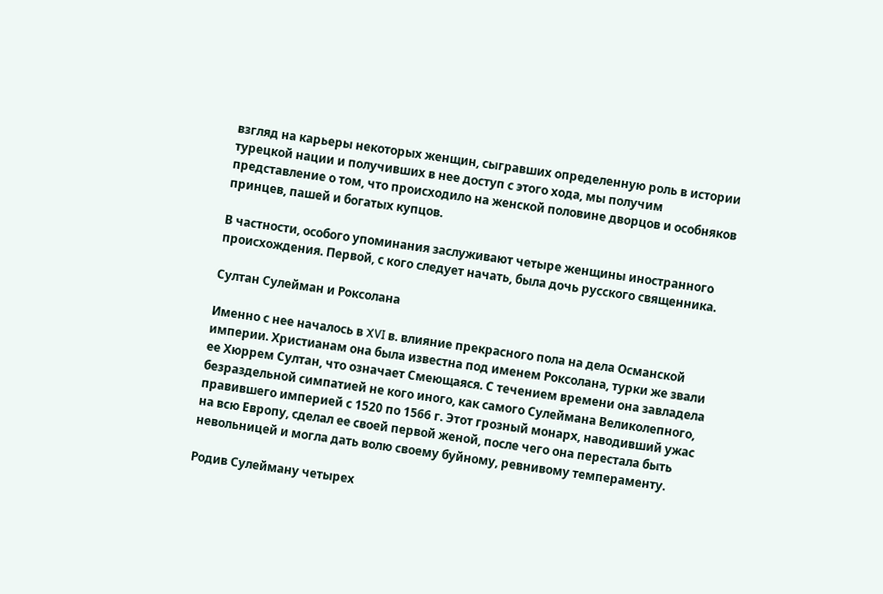взгляд на карьеры некоторых женщин, сыгравших определенную роль в истории турецкой нации и получивших в нее доступ с этого хода, мы получим представление о том, что происходило на женской половине дворцов и особняков принцев, пашей и богатых купцов.

В частности, особого упоминания заслуживают четыре женщины иностранного происхождения. Первой, с кого следует начать, была дочь русского священника.

Султан Сулейман и Роксолана

Именно с нее началось в XVI в. влияние прекрасного пола на дела Османской империи. Христианам она была известна под именем Роксолана, турки же звали ее Хюррем Султан, что означает Смеющаяся. С течением времени она завладела безраздельной симпатией не кого иного, как самого Сулеймана Великолепного, правившего империей с 1520 по 1566 г. Этот грозный монарх, наводивший ужас на всю Европу, сделал ее своей первой женой, после чего она перестала быть невольницей и могла дать волю своему буйному, ревнивому темпераменту.

Родив Сулейману четырех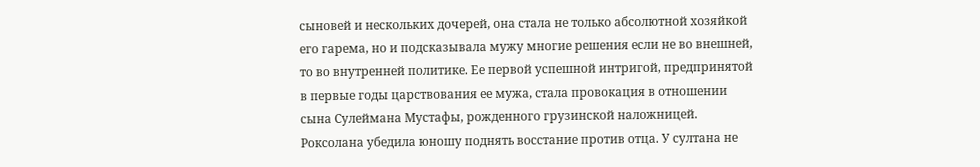сыновей и нескольких дочерей, она стала не только абсолютной хозяйкой его гарема, но и подсказывала мужу многие решения если не во внешней, то во внутренней политике. Ее первой успешной интригой, предпринятой в первые годы царствования ее мужа, стала провокация в отношении сына Сулеймана Мустафы, рожденного грузинской наложницей. Роксолана убедила юношу поднять восстание против отца. У султана не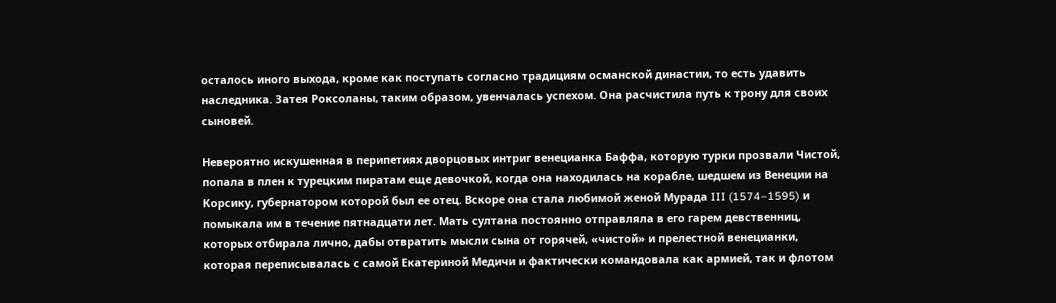осталось иного выхода, кроме как поступать согласно традициям османской династии, то есть удавить наследника. Затея Роксоланы, таким образом, увенчалась успехом. Она расчистила путь к трону для своих сыновей.

Невероятно искушенная в перипетиях дворцовых интриг венецианка Баффа, которую турки прозвали Чистой, попала в плен к турецким пиратам еще девочкой, когда она находилась на корабле, шедшем из Венеции на Корсику, губернатором которой был ее отец. Вскоре она стала любимой женой Мурада III (1574–1595) и помыкала им в течение пятнадцати лет. Мать султана постоянно отправляла в его гарем девственниц, которых отбирала лично, дабы отвратить мысли сына от горячей, «чистой» и прелестной венецианки, которая переписывалась с самой Екатериной Медичи и фактически командовала как армией, так и флотом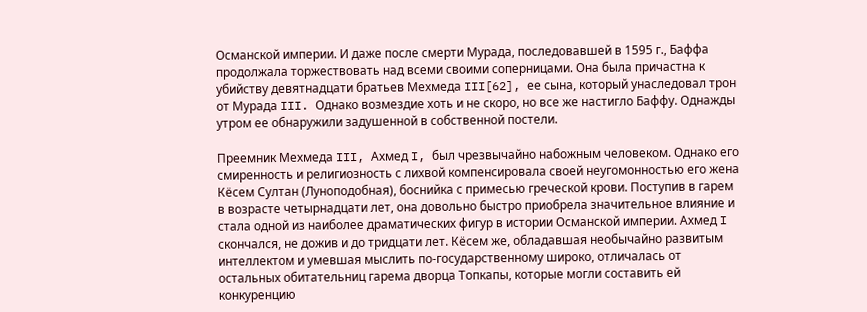Османской империи. И даже после смерти Мурада, последовавшей в 1595 г., Баффа продолжала торжествовать над всеми своими соперницами. Она была причастна к убийству девятнадцати братьев Мехмеда III[62], ее сына, который унаследовал трон от Мурада III. Однако возмездие хоть и не скоро, но все же настигло Баффу. Однажды утром ее обнаружили задушенной в собственной постели.

Преемник Мехмеда III, Ахмед I, был чрезвычайно набожным человеком. Однако его смиренность и религиозность с лихвой компенсировала своей неугомонностью его жена Кёсем Султан (Луноподобная), боснийка с примесью греческой крови. Поступив в гарем в возрасте четырнадцати лет, она довольно быстро приобрела значительное влияние и стала одной из наиболее драматических фигур в истории Османской империи. Ахмед I скончался, не дожив и до тридцати лет. Кёсем же, обладавшая необычайно развитым интеллектом и умевшая мыслить по-государственному широко, отличалась от остальных обитательниц гарема дворца Топкапы, которые могли составить ей конкуренцию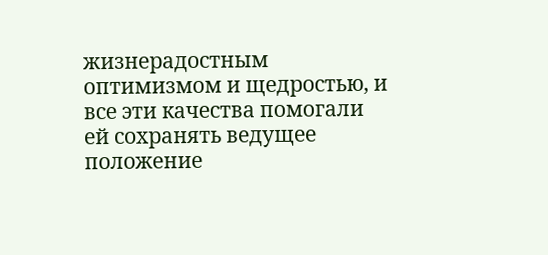жизнерадостным оптимизмом и щедростью, и все эти качества помогали ей сохранять ведущее положение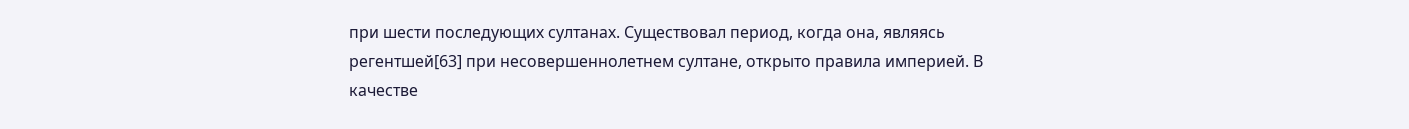при шести последующих султанах. Существовал период, когда она, являясь регентшей[63] при несовершеннолетнем султане, открыто правила империей. В качестве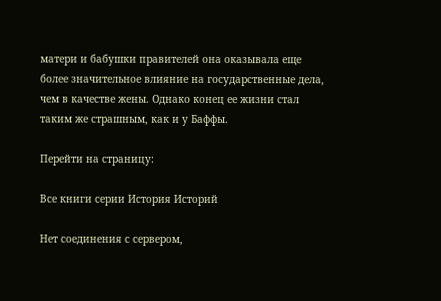матери и бабушки правителей она оказывала еще более значительное влияние на государственные дела, чем в качестве жены. Однако конец ее жизни стал таким же страшным, как и у Баффы.

Перейти на страницу:

Все книги серии История Историй

Нет соединения с сервером,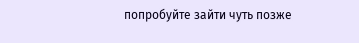попробуйте зайти чуть позже